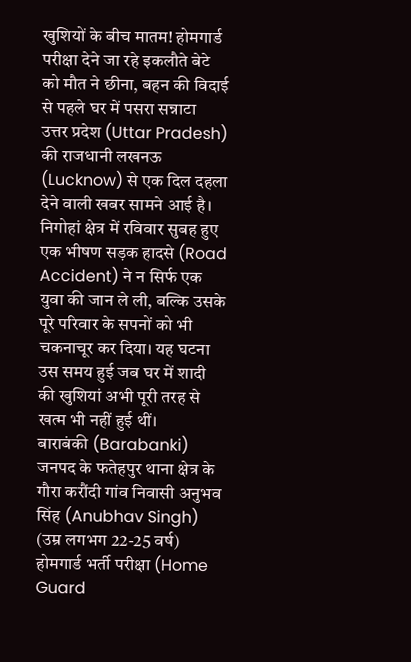खुशियों के बीच मातम! होमगार्ड परीक्षा देने जा रहे इकलौते बेटे को मौत ने छीना, बहन की विदाई से पहले घर में पसरा सन्नाटा
उत्तर प्रदेश (Uttar Pradesh) की राजधानी लखनऊ (Lucknow) से एक दिल दहला देने वाली खबर सामने आई है। निगोहां क्षेत्र में रविवार सुबह हुए एक भीषण सड़क हादसे (Road Accident) ने न सिर्फ एक युवा की जान ले ली, बल्कि उसके पूरे परिवार के सपनों को भी चकनाचूर कर दिया। यह घटना उस समय हुई जब घर में शादी की खुशियां अभी पूरी तरह से खत्म भी नहीं हुई थीं।
बाराबंकी (Barabanki) जनपद के फतेहपुर थाना क्षेत्र के गौरा करौंदी गांव निवासी अनुभव सिंह (Anubhav Singh) (उम्र लगभग 22-25 वर्ष) होमगार्ड भर्ती परीक्षा (Home Guard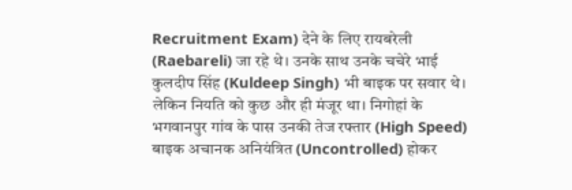Recruitment Exam) देने के लिए रायबरेली (Raebareli) जा रहे थे। उनके साथ उनके चचेरे भाई कुलदीप सिंह (Kuldeep Singh) भी बाइक पर सवार थे। लेकिन नियति को कुछ और ही मंजूर था। निगोहां के भगवानपुर गांव के पास उनकी तेज रफ्तार (High Speed) बाइक अचानक अनियंत्रित (Uncontrolled) होकर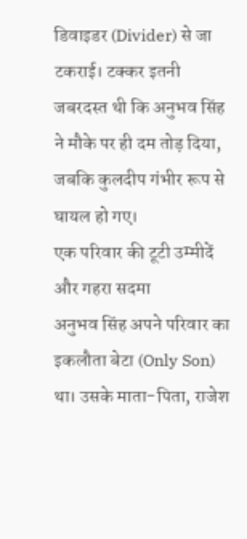डिवाइडर (Divider) से जा टकराई। टक्कर इतनी जबरदस्त थी कि अनुभव सिंह ने मौके पर ही दम तोड़ दिया, जबकि कुलदीप गंभीर रूप से घायल हो गए।
एक परिवार की टूटी उम्मीदें और गहरा सदमा
अनुभव सिंह अपने परिवार का इकलौता बेटा (Only Son) था। उसके माता-पिता, राजेश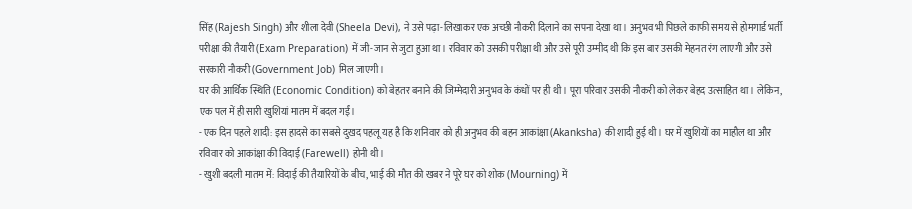सिंह (Rajesh Singh) और शीला देवी (Sheela Devi), ने उसे पढ़ा-लिखाकर एक अच्छी नौकरी दिलाने का सपना देखा था। अनुभव भी पिछले काफी समय से होमगार्ड भर्ती परीक्षा की तैयारी (Exam Preparation) में जी-जान से जुटा हुआ था। रविवार को उसकी परीक्षा थी और उसे पूरी उम्मीद थी कि इस बार उसकी मेहनत रंग लाएगी और उसे सरकारी नौकरी (Government Job) मिल जाएगी।
घर की आर्थिक स्थिति (Economic Condition) को बेहतर बनाने की जिम्मेदारी अनुभव के कंधों पर ही थी। पूरा परिवार उसकी नौकरी को लेकर बेहद उत्साहित था। लेकिन, एक पल में ही सारी खुशियां मातम में बदल गईं।
- एक दिन पहले शादी: इस हादसे का सबसे दुखद पहलू यह है कि शनिवार को ही अनुभव की बहन आकांक्षा (Akanksha) की शादी हुई थी। घर में खुशियों का माहौल था और रविवार को आकांक्षा की विदाई (Farewell) होनी थी।
- खुशी बदली मातम में: विदाई की तैयारियों के बीच, भाई की मौत की खबर ने पूरे घर को शोक (Mourning) में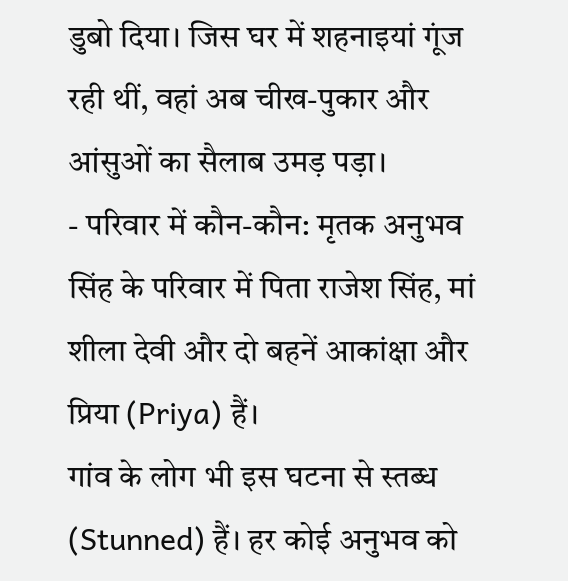डुबो दिया। जिस घर में शहनाइयां गूंज रही थीं, वहां अब चीख-पुकार और आंसुओं का सैलाब उमड़ पड़ा।
- परिवार में कौन-कौन: मृतक अनुभव सिंह के परिवार में पिता राजेश सिंह, मां शीला देवी और दो बहनें आकांक्षा और प्रिया (Priya) हैं।
गांव के लोग भी इस घटना से स्तब्ध (Stunned) हैं। हर कोई अनुभव को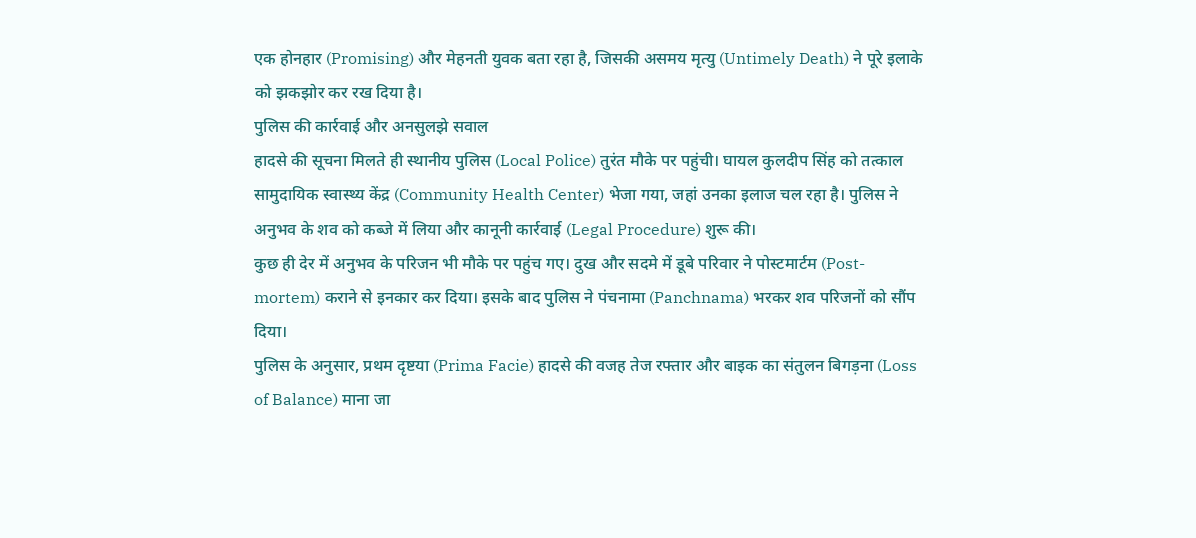एक होनहार (Promising) और मेहनती युवक बता रहा है, जिसकी असमय मृत्यु (Untimely Death) ने पूरे इलाके को झकझोर कर रख दिया है।
पुलिस की कार्रवाई और अनसुलझे सवाल
हादसे की सूचना मिलते ही स्थानीय पुलिस (Local Police) तुरंत मौके पर पहुंची। घायल कुलदीप सिंह को तत्काल सामुदायिक स्वास्थ्य केंद्र (Community Health Center) भेजा गया, जहां उनका इलाज चल रहा है। पुलिस ने अनुभव के शव को कब्जे में लिया और कानूनी कार्रवाई (Legal Procedure) शुरू की।
कुछ ही देर में अनुभव के परिजन भी मौके पर पहुंच गए। दुख और सदमे में डूबे परिवार ने पोस्टमार्टम (Post-mortem) कराने से इनकार कर दिया। इसके बाद पुलिस ने पंचनामा (Panchnama) भरकर शव परिजनों को सौंप दिया।
पुलिस के अनुसार, प्रथम दृष्टया (Prima Facie) हादसे की वजह तेज रफ्तार और बाइक का संतुलन बिगड़ना (Loss of Balance) माना जा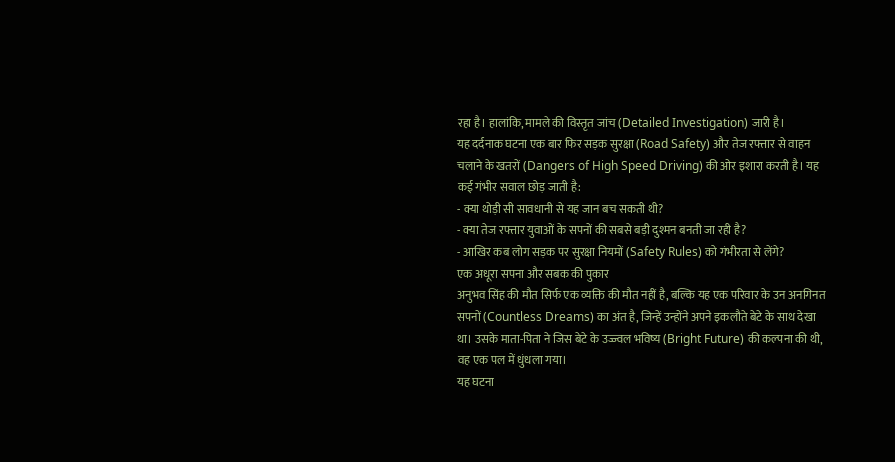रहा है। हालांकि, मामले की विस्तृत जांच (Detailed Investigation) जारी है।
यह दर्दनाक घटना एक बार फिर सड़क सुरक्षा (Road Safety) और तेज रफ्तार से वाहन चलाने के खतरों (Dangers of High Speed Driving) की ओर इशारा करती है। यह कई गंभीर सवाल छोड़ जाती है:
- क्या थोड़ी सी सावधानी से यह जान बच सकती थी?
- क्या तेज रफ्तार युवाओं के सपनों की सबसे बड़ी दुश्मन बनती जा रही है?
- आखिर कब लोग सड़क पर सुरक्षा नियमों (Safety Rules) को गंभीरता से लेंगे?
एक अधूरा सपना और सबक की पुकार
अनुभव सिंह की मौत सिर्फ एक व्यक्ति की मौत नहीं है, बल्कि यह एक परिवार के उन अनगिनत सपनों (Countless Dreams) का अंत है, जिन्हें उन्होंने अपने इकलौते बेटे के साथ देखा था। उसके माता-पिता ने जिस बेटे के उज्ज्वल भविष्य (Bright Future) की कल्पना की थी, वह एक पल में धुंधला गया।
यह घटना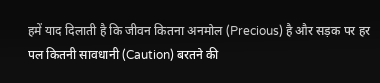हमें याद दिलाती है कि जीवन कितना अनमोल (Precious) है और सड़क पर हर पल कितनी सावधानी (Caution) बरतने की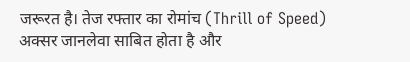जरूरत है। तेज रफ्तार का रोमांच (Thrill of Speed) अक्सर जानलेवा साबित होता है और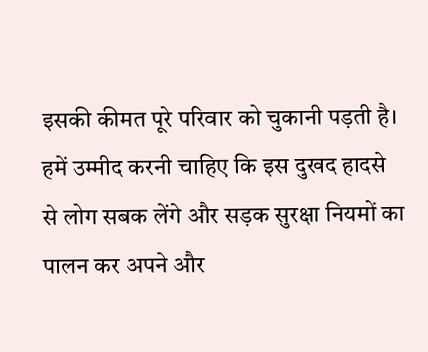इसकी कीमत पूरे परिवार को चुकानी पड़ती है। हमें उम्मीद करनी चाहिए कि इस दुखद हादसे से लोग सबक लेंगे और सड़क सुरक्षा नियमों का पालन कर अपने और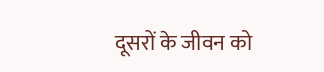दूसरों के जीवन को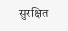सुरक्षित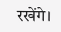रखेंगे।